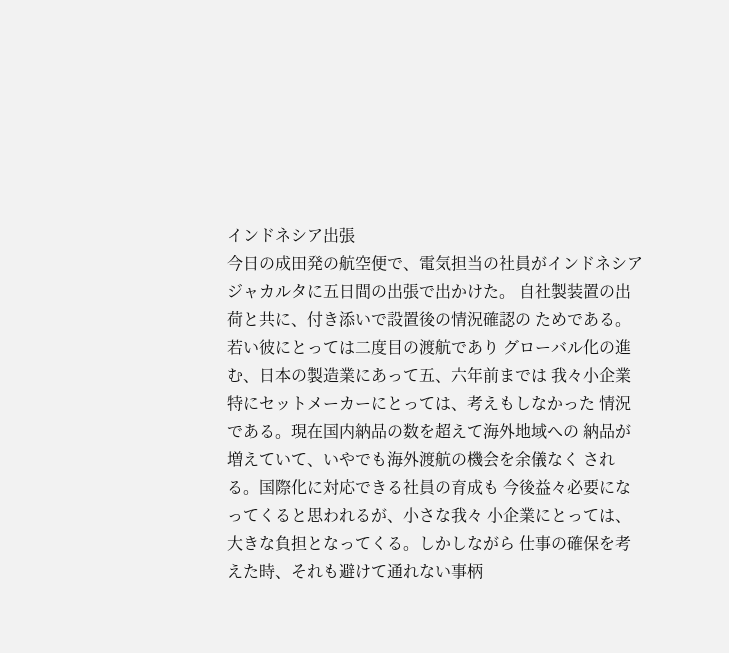インドネシア出張
今日の成田発の航空便で、電気担当の社員がインドネシア ジャカルタに五日間の出張で出かけた。 自社製装置の出荷と共に、付き添いで設置後の情況確認の ためである。若い彼にとっては二度目の渡航であり グローバル化の進む、日本の製造業にあって五、六年前までは 我々小企業特にセットメーカーにとっては、考えもしなかった 情況である。現在国内納品の数を超えて海外地域への 納品が増えていて、いやでも海外渡航の機会を余儀なく される。国際化に対応できる社員の育成も 今後益々必要になってくると思われるが、小さな我々 小企業にとっては、大きな負担となってくる。しかしながら 仕事の確保を考えた時、それも避けて通れない事柄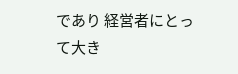であり 経営者にとって大き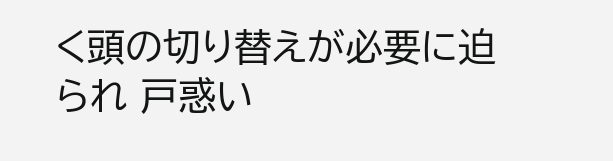く頭の切り替えが必要に迫られ 戸惑い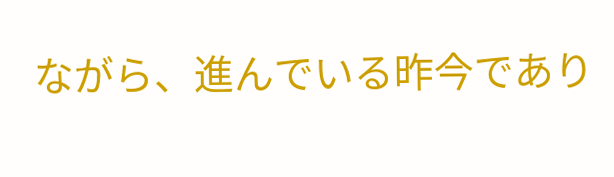ながら、進んでいる昨今であり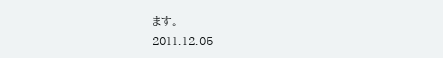ます。
2011.12.05